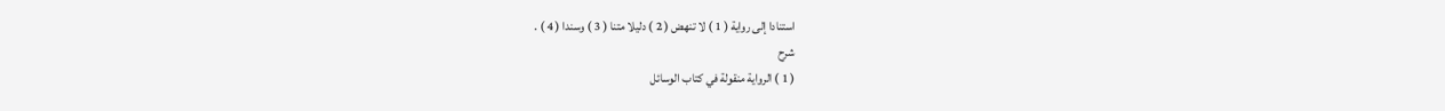استنادا إلى رواية ( 1 ) لا تنهض ( 2 ) دليلا متنا ( 3 ) وسندا ( 4 ) .
شرح
( 1 ) الرواية منقولة في كتاب الوسائل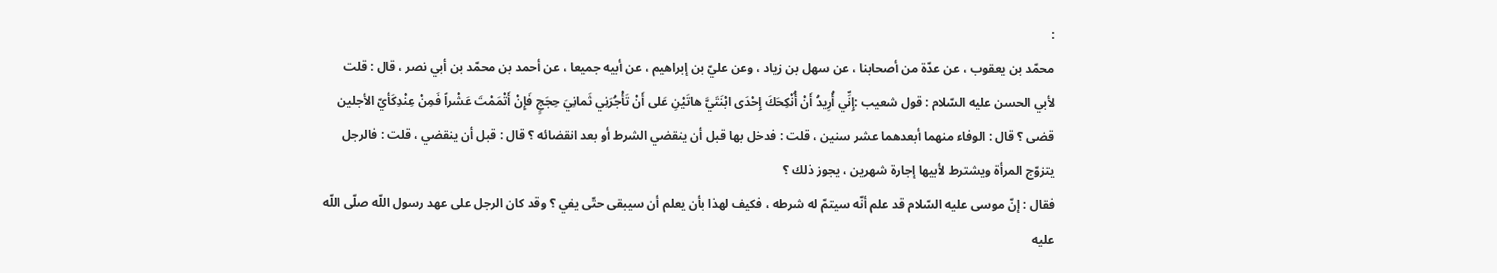:
محمّد بن يعقوب ، عن عدّة من أصحابنا ، عن سهل بن زياد ، وعن عليّ بن إبراهيم ، عن أبيه جميعا ، عن أحمد بن محمّد بن أبي نصر ، قال : قلت لأبي الحسن عليه السّلام : قول شعيب :إِنِّي أُرِيدُ أَنْ أُنْكِحَكَ إِحْدَى ابْنَتَيَّ هاتَيْنِ عَلى أَنْ تَأْجُرَنِي ثَمانِيَ حِجَجٍ فَإِنْ أَتْمَمْتَ عَشْراً فَمِنْ عِنْدِكَأيّ الأجلين قضى ؟ قال : الوفاء منهما أبعدهما عشر سنين ، قلت : فدخل بها قبل أن ينقضي الشرط أو بعد انقضائه ؟ قال : قبل أن ينقضي ، قلت : فالرجل يتزوّج المرأة ويشترط لأبيها إجارة شهرين ، يجوز ذلك ؟
فقال : إنّ موسى عليه السّلام قد علم أنّه سيتمّ له شرطه ، فكيف لهذا بأن يعلم أن سيبقى حتّى يفي ؟ وقد كان الرجل على عهد رسول اللّه صلّى اللّه عليه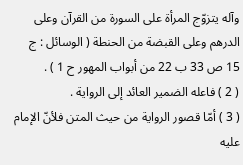وآله يتزوّج المرأة على السورة من القرآن وعلى الدرهم وعلى القبضة من الحنطة ( الوسائل : ج 15 ص 33 ب 22 من أبواب المهور ح 1 ) .
( 2 ) فاعله الضمير العائد إلى الرواية .
( 3 ) أمّا قصور الرواية من حيث المتن فلأنّ الإمام عليه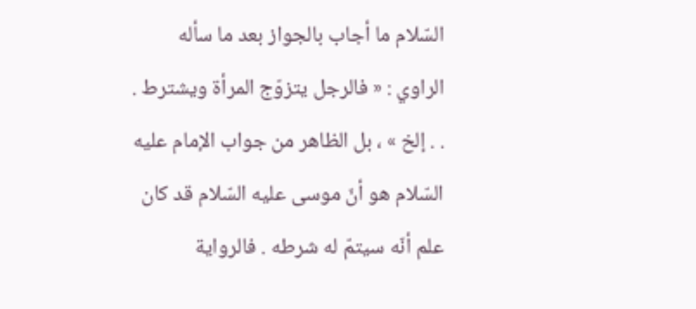السّلام ما أجاب بالجواز بعد ما سأله الراوي : « فالرجل يتزوّج المرأة ويشترط . . . إلخ » ، بل الظاهر من جواب الإمام عليه السّلام هو أنّ موسى عليه السّلام قد كان علم أنّه سيتمّ له شرطه . فالرواية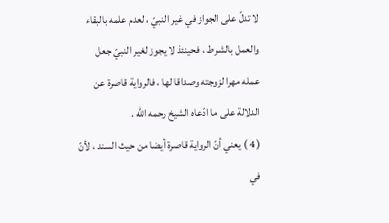لا تدلّ على الجواز في غير النبيّ ، لعدم علمه بالبقاء والعمل بالشرط ، فحينئذ لا يجوز لغير النبيّ جعل عمله مهرا لزوجته وصداقا لها ، فالرواية قاصرة عن الدلالة على ما ادّعاه الشيخ رحمه اللّه .
( 4 ) يعني أنّ الرواية قاصرة أيضا من حيث السند ، لأنّ في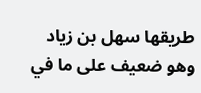طريقها سهل بن زياد وهو ضعيف على ما في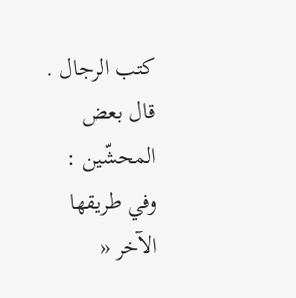كتب الرجال .
قال بعض المحشّين : وفي طريقها الآخر «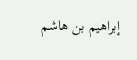إبراهيم بن هاشم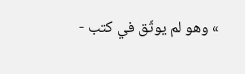» وهو لم يوثّق في كتب -